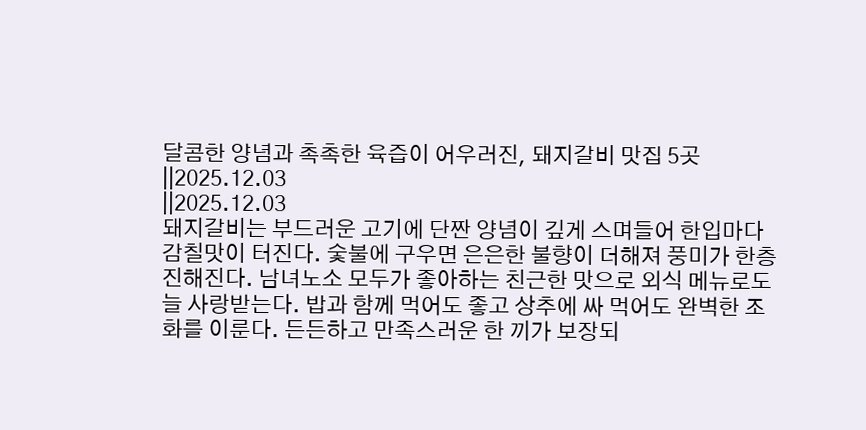달콤한 양념과 촉촉한 육즙이 어우러진, 돼지갈비 맛집 5곳
||2025.12.03
||2025.12.03
돼지갈비는 부드러운 고기에 단짠 양념이 깊게 스며들어 한입마다 감칠맛이 터진다. 숯불에 구우면 은은한 불향이 더해져 풍미가 한층 진해진다. 남녀노소 모두가 좋아하는 친근한 맛으로 외식 메뉴로도 늘 사랑받는다. 밥과 함께 먹어도 좋고 상추에 싸 먹어도 완벽한 조화를 이룬다. 든든하고 만족스러운 한 끼가 보장되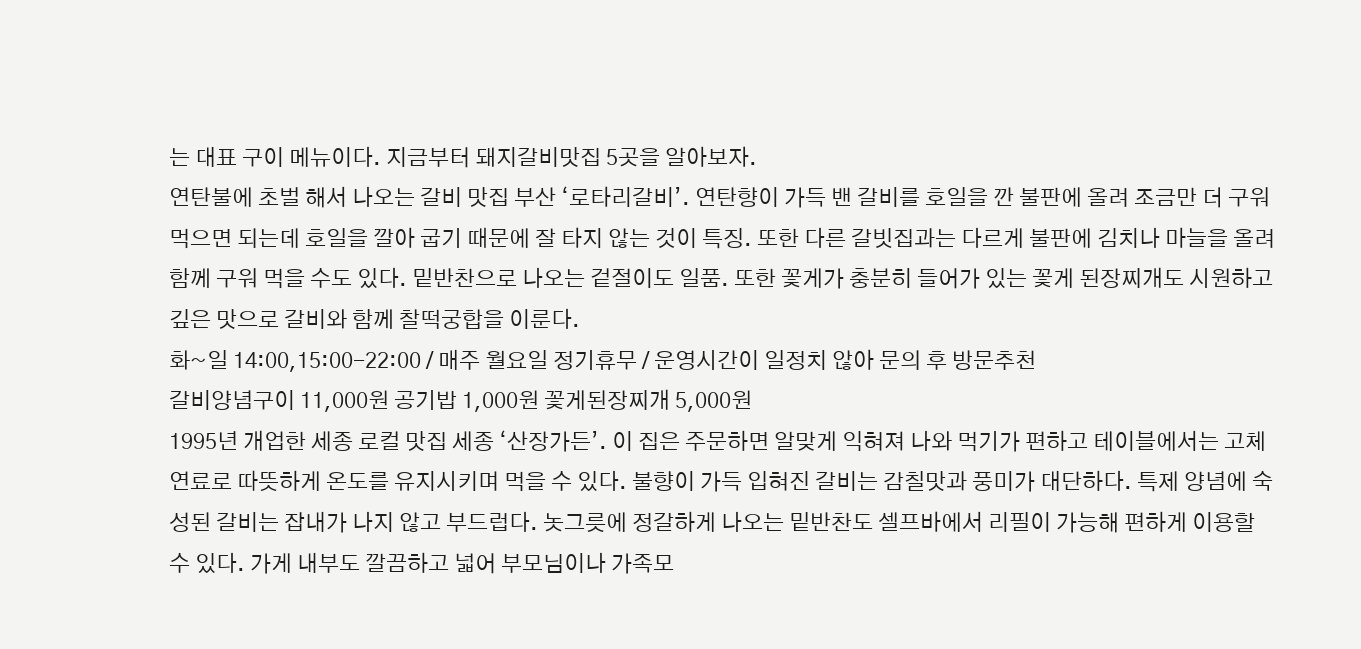는 대표 구이 메뉴이다. 지금부터 돼지갈비맛집 5곳을 알아보자.
연탄불에 초벌 해서 나오는 갈비 맛집 부산 ‘로타리갈비’. 연탄향이 가득 밴 갈비를 호일을 깐 불판에 올려 조금만 더 구워 먹으면 되는데 호일을 깔아 굽기 때문에 잘 타지 않는 것이 특징. 또한 다른 갈빗집과는 다르게 불판에 김치나 마늘을 올려 함께 구워 먹을 수도 있다. 밑반찬으로 나오는 겉절이도 일품. 또한 꽃게가 충분히 들어가 있는 꽃게 된장찌개도 시원하고 깊은 맛으로 갈비와 함께 찰떡궁합을 이룬다.
화~일 14:00,15:00-22:00 / 매주 월요일 정기휴무 / 운영시간이 일정치 않아 문의 후 방문추천
갈비양념구이 11,000원 공기밥 1,000원 꽃게된장찌개 5,000원
1995년 개업한 세종 로컬 맛집 세종 ‘산장가든’. 이 집은 주문하면 알맞게 익혀져 나와 먹기가 편하고 테이블에서는 고체연료로 따뜻하게 온도를 유지시키며 먹을 수 있다. 불향이 가득 입혀진 갈비는 감칠맛과 풍미가 대단하다. 특제 양념에 숙성된 갈비는 잡내가 나지 않고 부드럽다. 놋그릇에 정갈하게 나오는 밑반찬도 셀프바에서 리필이 가능해 편하게 이용할 수 있다. 가게 내부도 깔끔하고 넓어 부모님이나 가족모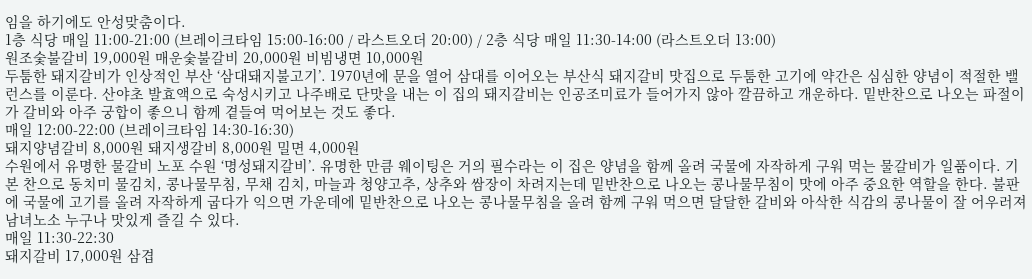임을 하기에도 안성맞춤이다.
1층 식당 매일 11:00-21:00 (브레이크타임 15:00-16:00 / 라스트오더 20:00) / 2층 식당 매일 11:30-14:00 (라스트오더 13:00)
원조숯불갈비 19,000원 매운숯불갈비 20,000원 비빔냉면 10,000원
두툼한 돼지갈비가 인상적인 부산 ‘삼대돼지불고기’. 1970년에 문을 열어 삼대를 이어오는 부산식 돼지갈비 맛집으로 두툼한 고기에 약간은 심심한 양념이 적절한 밸런스를 이룬다. 산야초 발효액으로 숙성시키고 나주배로 단맛을 내는 이 집의 돼지갈비는 인공조미료가 들어가지 않아 깔끔하고 개운하다. 밑반찬으로 나오는 파절이가 갈비와 아주 궁합이 좋으니 함께 곁들여 먹어보는 것도 좋다.
매일 12:00-22:00 (브레이크타임 14:30-16:30)
돼지양념갈비 8,000원 돼지생갈비 8,000원 밀면 4,000원
수원에서 유명한 물갈비 노포 수원 ‘명성돼지갈비’. 유명한 만큼 웨이팅은 거의 필수라는 이 집은 양념을 함께 올려 국물에 자작하게 구워 먹는 물갈비가 일품이다. 기본 찬으로 동치미 물김치, 콩나물무침, 무채 김치, 마늘과 청양고추, 상추와 쌈장이 차려지는데 밑반찬으로 나오는 콩나물무침이 맛에 아주 중요한 역할을 한다. 불판에 국물에 고기를 올려 자작하게 굽다가 익으면 가운데에 밑반찬으로 나오는 콩나물무침을 올려 함께 구워 먹으면 달달한 갈비와 아삭한 식감의 콩나물이 잘 어우러져 남녀노소 누구나 맛있게 즐길 수 있다.
매일 11:30-22:30
돼지갈비 17,000원 삼겹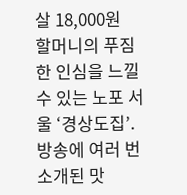살 18,000원
할머니의 푸짐한 인심을 느낄 수 있는 노포 서울 ‘경상도집’. 방송에 여러 번 소개된 맛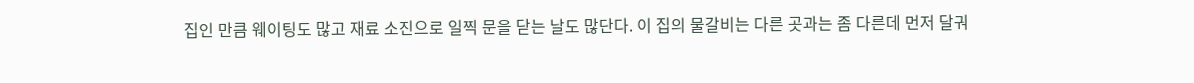집인 만큼 웨이팅도 많고 재료 소진으로 일찍 문을 닫는 날도 많단다. 이 집의 물갈비는 다른 곳과는 좀 다른데 먼저 달궈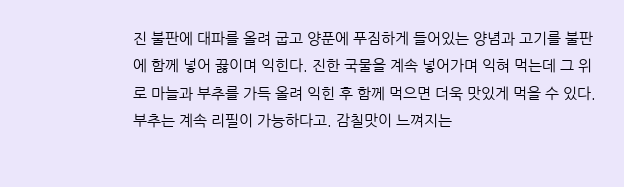진 불판에 대파를 올려 굽고 양푼에 푸짐하게 들어있는 양념과 고기를 불판에 함께 넣어 끓이며 익힌다. 진한 국물을 계속 넣어가며 익혀 먹는데 그 위로 마늘과 부추를 가득 올려 익힌 후 함께 먹으면 더욱 맛있게 먹을 수 있다. 부추는 계속 리필이 가능하다고. 감칠맛이 느껴지는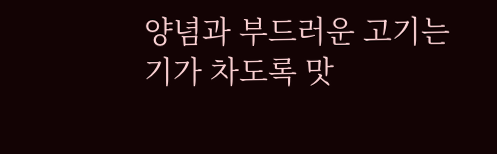양념과 부드러운 고기는 기가 차도록 맛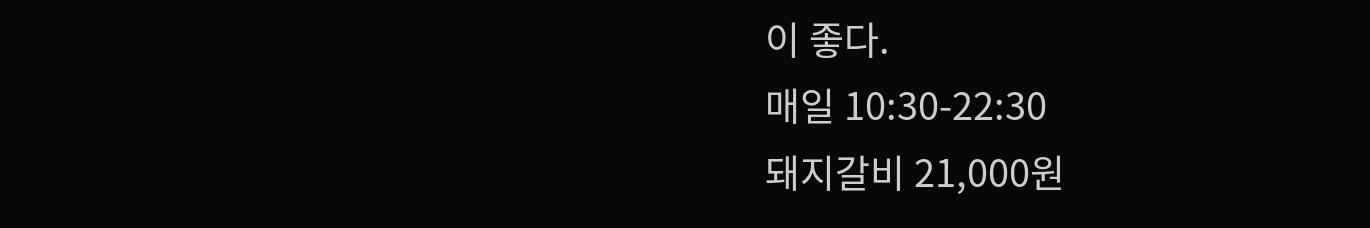이 좋다.
매일 10:30-22:30
돼지갈비 21,000원